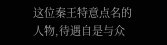这位秦王特意点名的人物,待遇自是与众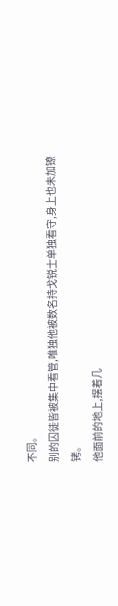不同。
别的囚徒皆被集中看管,唯独他被数名持戈锐士单独看守,身上也未加镣铐。
他面前的地上,摆着几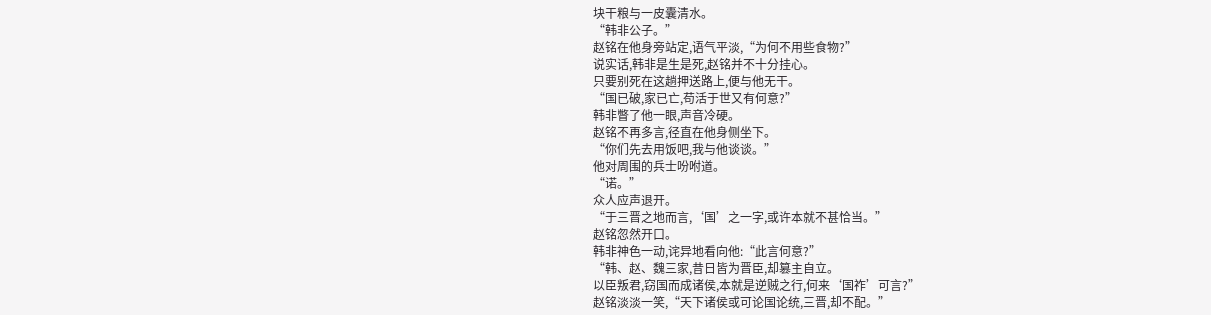块干粮与一皮囊清水。
“韩非公子。”
赵铭在他身旁站定,语气平淡,“为何不用些食物?”
说实话,韩非是生是死,赵铭并不十分挂心。
只要别死在这趟押送路上,便与他无干。
“国已破,家已亡,苟活于世又有何意?”
韩非瞥了他一眼,声音冷硬。
赵铭不再多言,径直在他身侧坐下。
“你们先去用饭吧,我与他谈谈。”
他对周围的兵士吩咐道。
“诺。”
众人应声退开。
“于三晋之地而言,‘国’之一字,或许本就不甚恰当。”
赵铭忽然开口。
韩非神色一动,诧异地看向他:“此言何意?”
“韩、赵、魏三家,昔日皆为晋臣,却篡主自立。
以臣叛君,窃国而成诸侯,本就是逆贼之行,何来‘国祚’可言?”
赵铭淡淡一笑,“天下诸侯或可论国论统,三晋,却不配。”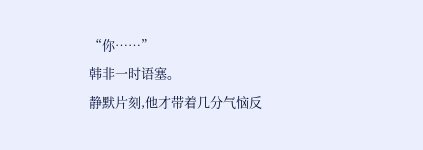“你……”
韩非一时语塞。
静默片刻,他才带着几分气恼反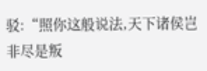驳:“照你这般说法,天下诸侯岂非尽是叛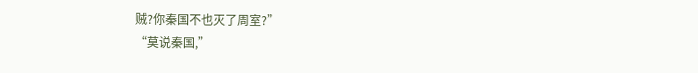贼?你秦国不也灭了周室?”
“莫说秦国,”